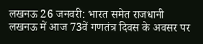लखनऊ 26 जनवरी: भारत समेत राजधानी लखनऊ में आज 73वें गणतंत्र दिवस के अवसर पर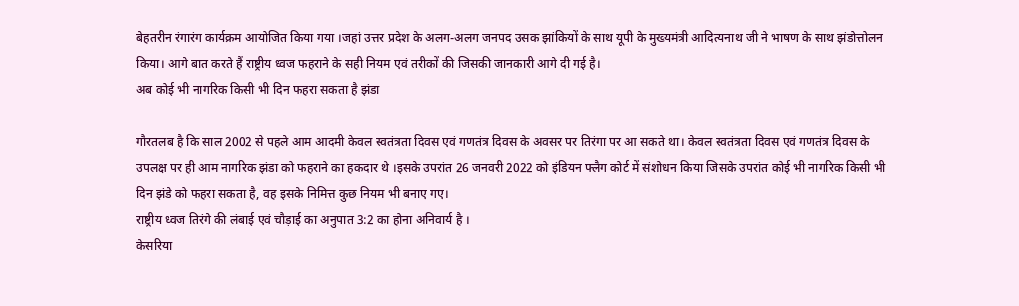बेहतरीन रंगारंग कार्यक्रम आयोजित किया गया ।जहां उत्तर प्रदेश के अलग-अलग जनपद उसक झांकियों के साथ यूपी के मुख्यमंत्री आदित्यनाथ जी ने भाषण के साथ झंडोत्तोलन किया। आगे बात करते हैं राष्ट्रीय ध्वज फहराने के सही नियम एवं तरीकों की जिसकी जानकारी आगे दी गई है।
अब कोई भी नागरिक किसी भी दिन फहरा सकता है झंडा

गौरतलब है कि साल 2002 से पहले आम आदमी केवल स्वतंत्रता दिवस एवं गणतंत्र दिवस के अवसर पर तिरंगा पर आ सकते था। केवल स्वतंत्रता दिवस एवं गणतंत्र दिवस के उपलक्ष पर ही आम नागरिक झंडा को फहराने का हकदार थे ।इसके उपरांत 26 जनवरी 2022 को इंडियन फ्लैग कोर्ट में संशोधन किया जिसके उपरांत कोई भी नागरिक किसी भी दिन झंडे को फहरा सकता है, वह इसके निमित्त कुछ नियम भी बनाए गए।
राष्ट्रीय ध्वज तिरंगे की लंबाई एवं चौड़ाई का अनुपात 3:2 का होना अनिवार्य है ।
केसरिया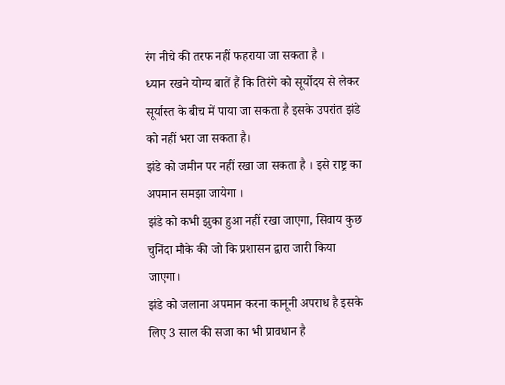रंग नीचे की तरफ नहीं फहराया जा सकता है ।
ध्यान रखने योग्य बातें हैं कि तिरंगे को सूर्योदय से लेकर सूर्यास्त के बीच में पाया जा सकता है इसके उपरांत झंडे को नहीं भरा जा सकता है।
झंडे को जमीन पर नहीं रखा जा सकता है । इसे राष्ट्र का अपमान समझा जायेगा ।
झंडे को कभी झुका हुआ नहीं रखा जाएगा, सिवाय कुछ चुनिंदा मौके की जो कि प्रशासन द्वारा जारी किया जाएगा।
झंडे को जलाना अपमान करना कानूनी अपराध है इसके लिए 3 साल की सजा का भी प्रावधान है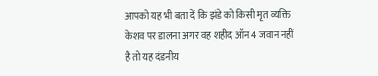आपको यह भी बता दें कि झंडे को किसी मृत व्यक्ति केशव पर डालना अगर वह शहीद ऑन 4 जवान नहीं है तो यह दंडनीय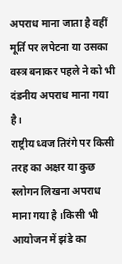अपराध माना जाता है वहीं मूर्ति पर लपेटना या उसका वस्त्र बनाकर पहले ने को भी दंडनीय अपराध माना गया है।
राष्ट्रीय ध्वज तिरंगे पर किसी तरह का अक्षर या कुछ स्लोगन लिखना अपराध माना गया है ।किसी भी आयोजन में झंडे का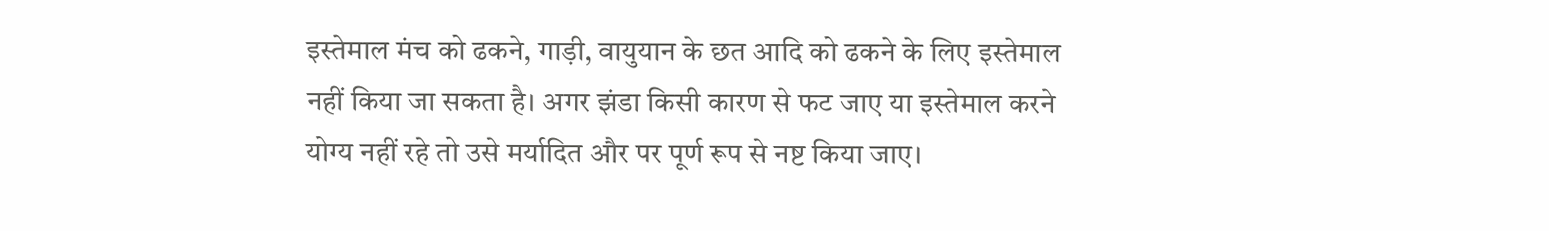इस्तेमाल मंच को ढकने, गाड़ी, वायुयान के छत आदि को ढकने के लिए इस्तेमाल नहीं किया जा सकता है। अगर झंडा किसी कारण से फट जाए या इस्तेमाल करने योग्य नहीं रहे तो उसे मर्यादित और पर पूर्ण रूप से नष्ट किया जाए।